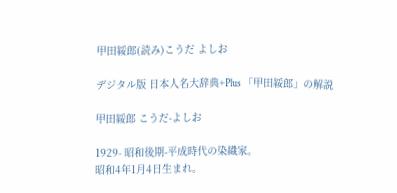甲田綏郎(読み)こうだ よしお

デジタル版 日本人名大辞典+Plus 「甲田綏郎」の解説

甲田綏郎 こうだ-よしお

1929- 昭和後期-平成時代の染織家。
昭和4年1月4日生まれ。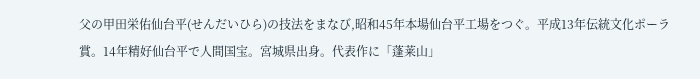父の甲田栄佑仙台平(せんだいひら)の技法をまなび,昭和45年本場仙台平工場をつぐ。平成13年伝統文化ポーラ賞。14年精好仙台平で人間国宝。宮城県出身。代表作に「蓬莱山」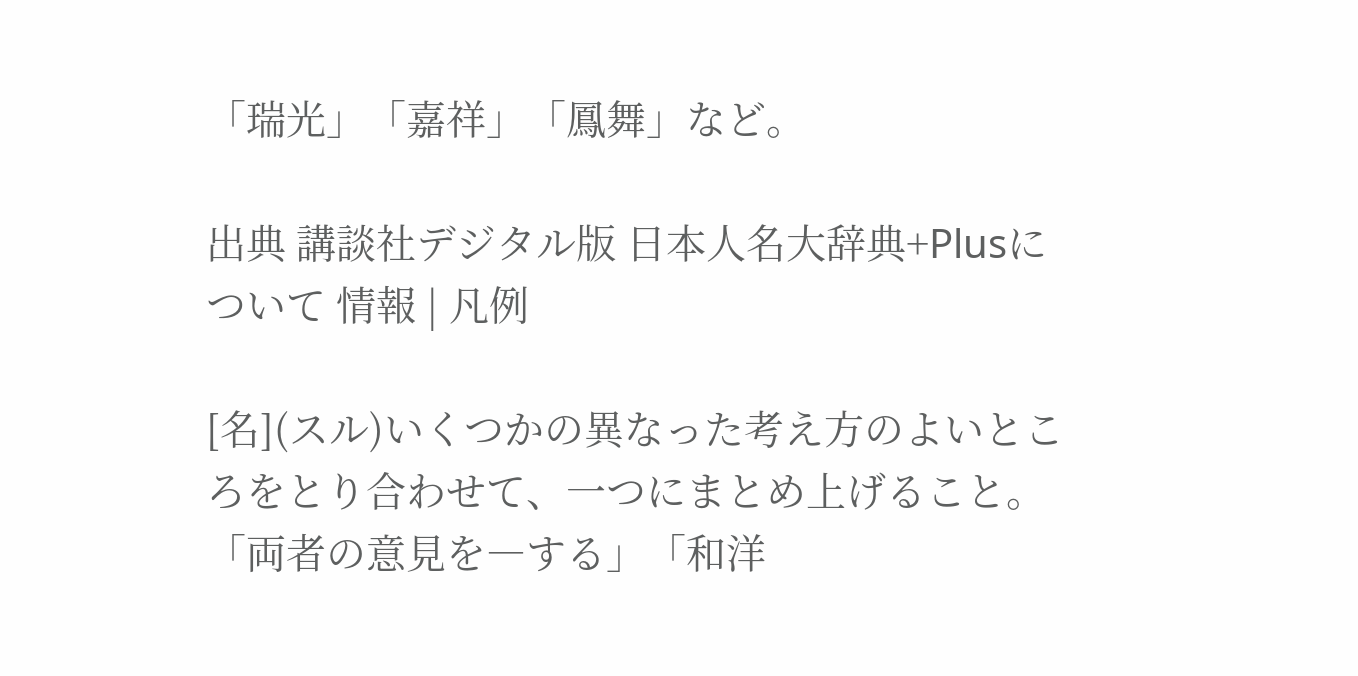「瑞光」「嘉祥」「鳳舞」など。

出典 講談社デジタル版 日本人名大辞典+Plusについて 情報 | 凡例

[名](スル)いくつかの異なった考え方のよいところをとり合わせて、一つにまとめ上げること。「両者の意見を―する」「和洋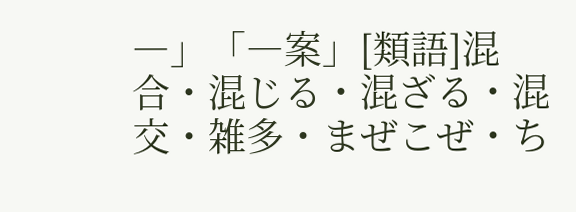―」「―案」[類語]混合・混じる・混ざる・混交・雑多・まぜこぜ・ち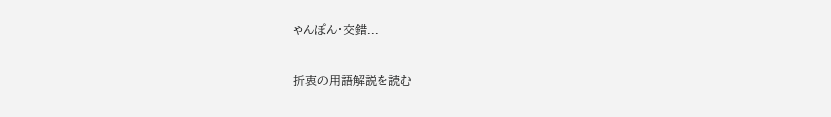ゃんぽん・交錯...

折衷の用語解説を読む